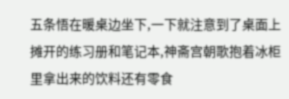五条悟在暖桌边坐下,一下就注意到了桌面上摊开的练习册和笔记本,神斋宫朝歌抱着冰柜里拿出来的饮料还有零食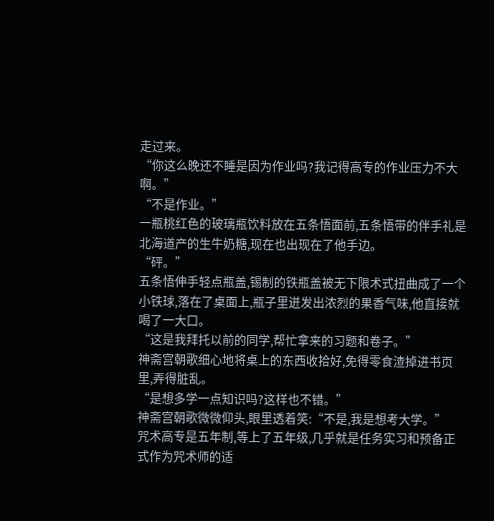走过来。
“你这么晚还不睡是因为作业吗?我记得高专的作业压力不大啊。”
“不是作业。”
一瓶桃红色的玻璃瓶饮料放在五条悟面前,五条悟带的伴手礼是北海道产的生牛奶糖,现在也出现在了他手边。
“砰。”
五条悟伸手轻点瓶盖,锡制的铁瓶盖被无下限术式扭曲成了一个小铁球,落在了桌面上,瓶子里迸发出浓烈的果香气味,他直接就喝了一大口。
“这是我拜托以前的同学,帮忙拿来的习题和卷子。”
神斋宫朝歌细心地将桌上的东西收拾好,免得零食渣掉进书页里,弄得脏乱。
“是想多学一点知识吗?这样也不错。”
神斋宫朝歌微微仰头,眼里透着笑:“不是,我是想考大学。”
咒术高专是五年制,等上了五年级,几乎就是任务实习和预备正式作为咒术师的适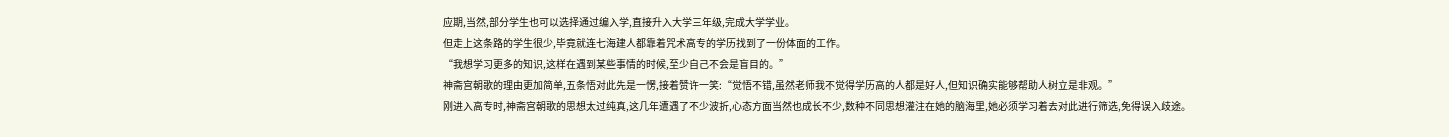应期,当然,部分学生也可以选择通过编入学,直接升入大学三年级,完成大学学业。
但走上这条路的学生很少,毕竟就连七海建人都靠着咒术高专的学历找到了一份体面的工作。
“我想学习更多的知识,这样在遇到某些事情的时候,至少自己不会是盲目的。”
神斋宫朝歌的理由更加简单,五条悟对此先是一愣,接着赞许一笑:“觉悟不错,虽然老师我不觉得学历高的人都是好人,但知识确实能够帮助人树立是非观。”
刚进入高专时,神斋宫朝歌的思想太过纯真,这几年遭遇了不少波折,心态方面当然也成长不少,数种不同思想灌注在她的脑海里,她必须学习着去对此进行筛选,免得误入歧途。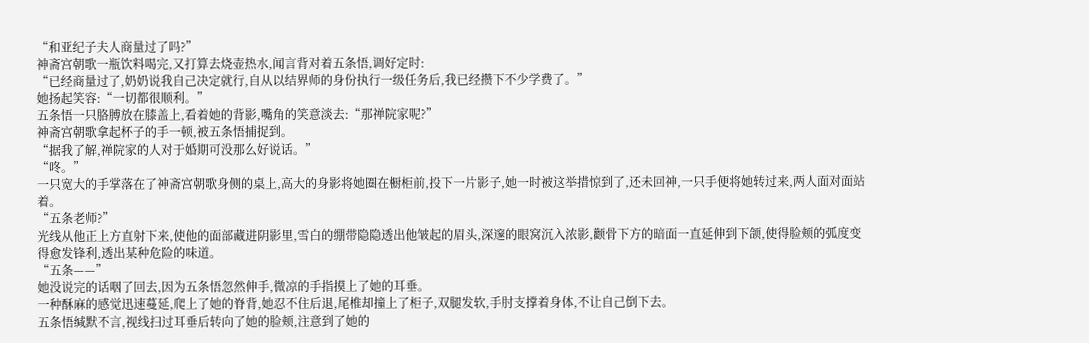“和亚纪子夫人商量过了吗?”
神斋宫朝歌一瓶饮料喝完,又打算去烧壶热水,闻言背对着五条悟,调好定时:
“已经商量过了,奶奶说我自己决定就行,自从以结界师的身份执行一级任务后,我已经攒下不少学费了。”
她扬起笑容:“一切都很顺利。”
五条悟一只胳膊放在膝盖上,看着她的背影,嘴角的笑意淡去:“那禅院家呢?”
神斋宫朝歌拿起杯子的手一顿,被五条悟捕捉到。
“据我了解,禅院家的人对于婚期可没那么好说话。”
“咚。”
一只宽大的手掌落在了神斋宫朝歌身侧的桌上,高大的身影将她圈在橱柜前,投下一片影子,她一时被这举措惊到了,还未回神,一只手便将她转过来,两人面对面站着。
“五条老师?”
光线从他正上方直射下来,使他的面部藏进阴影里,雪白的绷带隐隐透出他皱起的眉头,深邃的眼窝沉入浓影,颧骨下方的暗面一直延伸到下颌,使得脸颊的弧度变得愈发锋利,透出某种危险的味道。
“五条——”
她没说完的话咽了回去,因为五条悟忽然伸手,微凉的手指摸上了她的耳垂。
一种酥麻的感觉迅速蔓延,爬上了她的脊背,她忍不住后退,尾椎却撞上了柜子,双腿发软,手肘支撑着身体,不让自己倒下去。
五条悟缄默不言,视线扫过耳垂后转向了她的脸颊,注意到了她的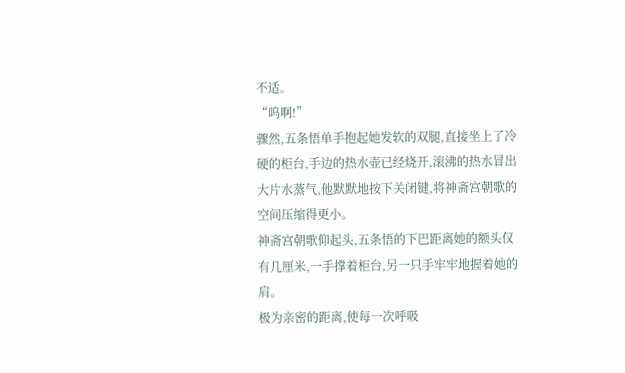不适。
“呜啊!”
骤然,五条悟单手抱起她发软的双腿,直接坐上了冷硬的柜台,手边的热水壶已经烧开,滚沸的热水冒出大片水蒸气,他默默地按下关闭键,将神斋宫朝歌的空间压缩得更小。
神斋宫朝歌仰起头,五条悟的下巴距离她的额头仅有几厘米,一手撑着柜台,另一只手牢牢地握着她的肩。
极为亲密的距离,使每一次呼吸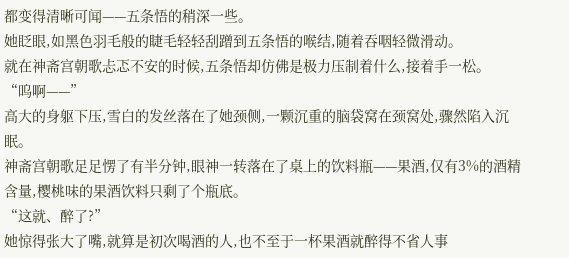都变得清晰可闻——五条悟的稍深一些。
她眨眼,如黑色羽毛般的睫毛轻轻刮蹭到五条悟的喉结,随着吞咽轻微滑动。
就在神斋宫朝歌忐忑不安的时候,五条悟却仿佛是极力压制着什么,接着手一松。
“呜啊——”
高大的身躯下压,雪白的发丝落在了她颈侧,一颗沉重的脑袋窝在颈窝处,骤然陷入沉眠。
神斋宫朝歌足足愣了有半分钟,眼神一转落在了桌上的饮料瓶——果酒,仅有3%的酒精含量,樱桃味的果酒饮料只剩了个瓶底。
“这就、醉了?”
她惊得张大了嘴,就算是初次喝酒的人,也不至于一杯果酒就醉得不省人事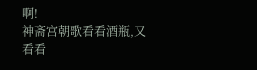啊!
神斋宫朝歌看看酒瓶,又看看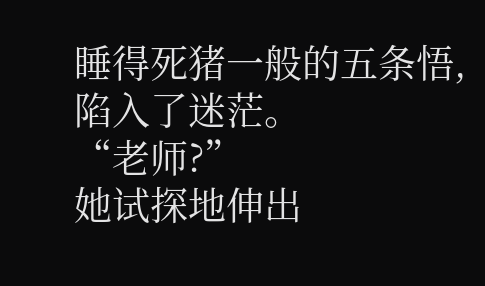睡得死猪一般的五条悟,陷入了迷茫。
“老师?”
她试探地伸出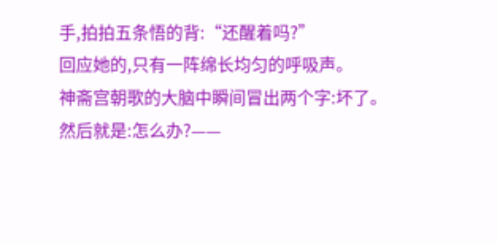手,拍拍五条悟的背:“还醒着吗?”
回应她的,只有一阵绵长均匀的呼吸声。
神斋宫朝歌的大脑中瞬间冒出两个字:坏了。
然后就是:怎么办?——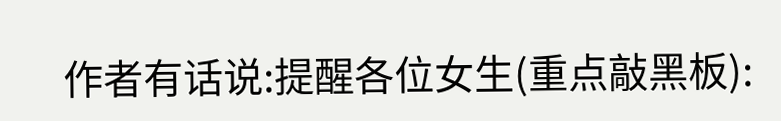作者有话说:提醒各位女生(重点敲黑板):